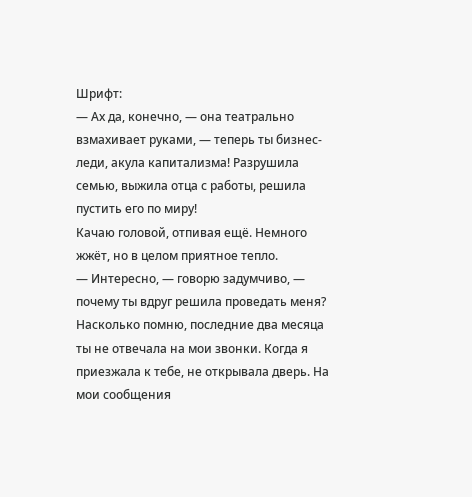Шрифт:
— Ах да, конечно, — она театрально взмахивает руками, — теперь ты бизнес-леди, акула капитализма! Разрушила семью, выжила отца с работы, решила пустить его по миру!
Качаю головой, отпивая ещё. Немного жжёт, но в целом приятное тепло.
— Интересно, — говорю задумчиво, — почему ты вдруг решила проведать меня? Насколько помню, последние два месяца ты не отвечала на мои звонки. Когда я приезжала к тебе, не открывала дверь. На мои сообщения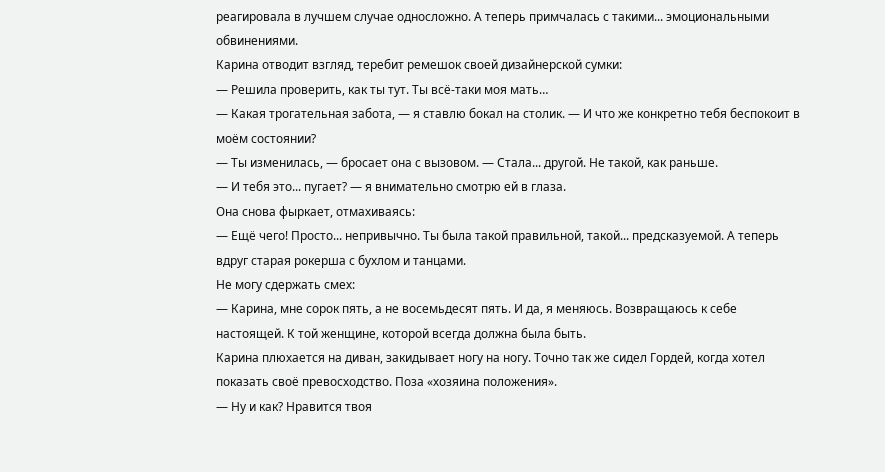реагировала в лучшем случае односложно. А теперь примчалась с такими... эмоциональными обвинениями.
Карина отводит взгляд, теребит ремешок своей дизайнерской сумки:
— Решила проверить, как ты тут. Ты всё-таки моя мать…
— Какая трогательная забота, — я ставлю бокал на столик. — И что же конкретно тебя беспокоит в моём состоянии?
— Ты изменилась, — бросает она с вызовом. — Стала... другой. Не такой, как раньше.
— И тебя это... пугает? — я внимательно смотрю ей в глаза.
Она снова фыркает, отмахиваясь:
— Ещё чего! Просто... непривычно. Ты была такой правильной, такой... предсказуемой. А теперь вдруг старая рокерша с бухлом и танцами.
Не могу сдержать смех:
— Карина, мне сорок пять, а не восемьдесят пять. И да, я меняюсь. Возвращаюсь к себе настоящей. К той женщине, которой всегда должна была быть.
Карина плюхается на диван, закидывает ногу на ногу. Точно так же сидел Гордей, когда хотел показать своё превосходство. Поза «хозяина положения».
— Ну и как? Нравится твоя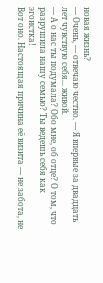новая жизнь?
— Очень, — отвечаю честно. — Я впервые за двадцать лет чувствую себя... живой.
— А о нас ты подумала? Обо мне, об отце? О том, что разрушила нашу семью? Ты ведешь себя как эгоистка!
Вот оно. Настоящая причина её визита — не забота, не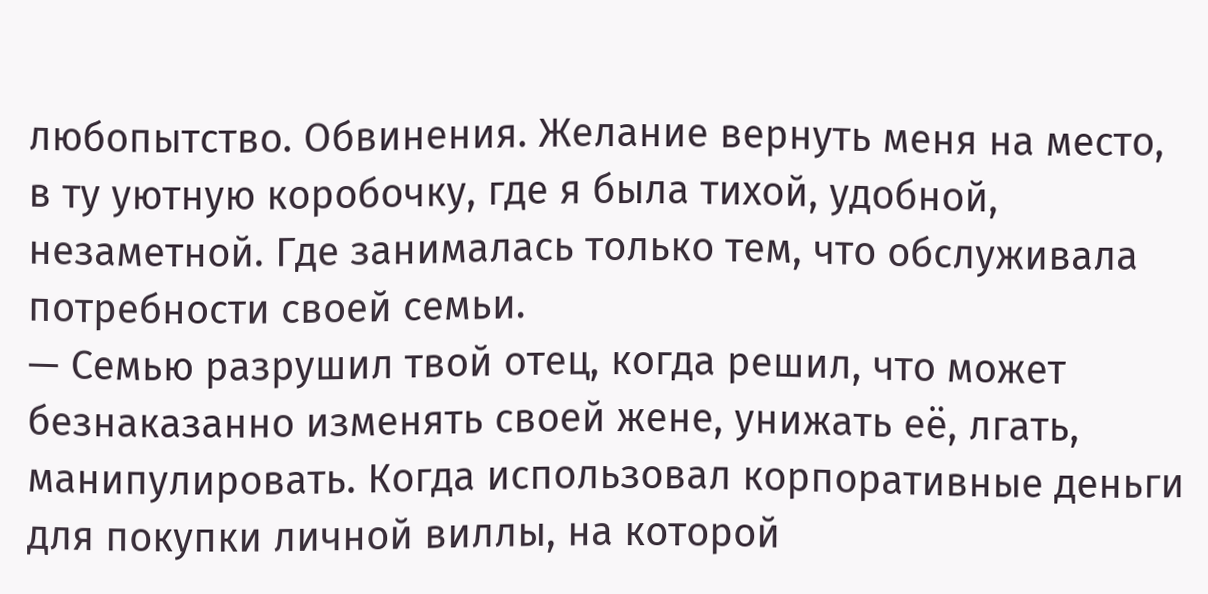любопытство. Обвинения. Желание вернуть меня на место, в ту уютную коробочку, где я была тихой, удобной, незаметной. Где занималась только тем, что обслуживала потребности своей семьи.
— Семью разрушил твой отец, когда решил, что может безнаказанно изменять своей жене, унижать её, лгать, манипулировать. Когда использовал корпоративные деньги для покупки личной виллы, на которой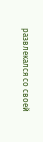развлекался со своей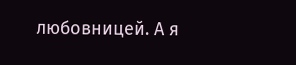любовницей. А я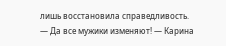лишь восстановила справедливость.
— Да все мужики изменяют! — Карина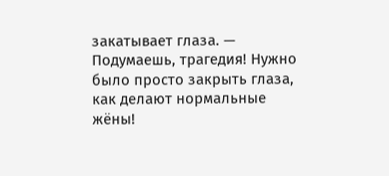закатывает глаза. — Подумаешь, трагедия! Нужно было просто закрыть глаза, как делают нормальные жёны!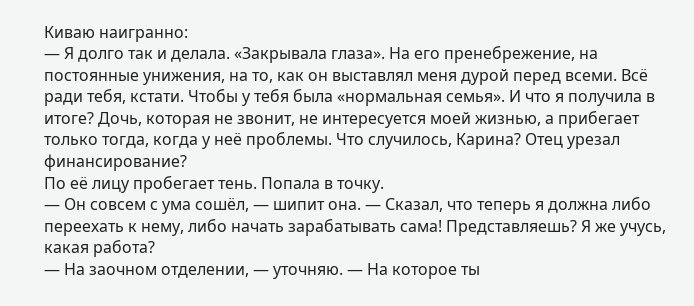Киваю наигранно:
— Я долго так и делала. «Закрывала глаза». На его пренебрежение, на постоянные унижения, на то, как он выставлял меня дурой перед всеми. Всё ради тебя, кстати. Чтобы у тебя была «нормальная семья». И что я получила в итоге? Дочь, которая не звонит, не интересуется моей жизнью, а прибегает только тогда, когда у неё проблемы. Что случилось, Карина? Отец урезал финансирование?
По её лицу пробегает тень. Попала в точку.
— Он совсем с ума сошёл, — шипит она. — Сказал, что теперь я должна либо переехать к нему, либо начать зарабатывать сама! Представляешь? Я же учусь, какая работа?
— На заочном отделении, — уточняю. — На которое ты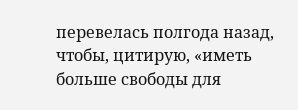перевелась полгода назад, чтобы, цитирую, «иметь больше свободы для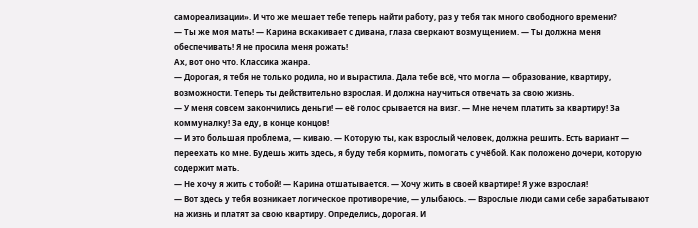самореализации». И что же мешает тебе теперь найти работу, раз у тебя так много свободного времени?
— Ты же моя мать! — Карина вскакивает с дивана, глаза сверкают возмущением. — Ты должна меня обеспечивать! Я не просила меня рожать!
Ах, вот оно что. Классика жанра.
— Дорогая, я тебя не только родила, но и вырастила. Дала тебе всё, что могла — образование, квартиру, возможности. Теперь ты действительно взрослая. И должна научиться отвечать за свою жизнь.
— У меня совсем закончились деньги! — её голос срывается на визг. — Мне нечем платить за квартиру! За коммуналку! За еду, в конце концов!
— И это большая проблема, — киваю. — Которую ты, как взрослый человек, должна решить. Есть вариант — переехать ко мне. Будешь жить здесь, я буду тебя кормить, помогать с учёбой. Как положено дочери, которую содержит мать.
— Не хочу я жить с тобой! — Карина отшатывается. — Хочу жить в своей квартире! Я уже взрослая!
— Вот здесь у тебя возникает логическое противоречие, — улыбаюсь. — Взрослые люди сами себе зарабатывают на жизнь и платят за свою квартиру. Определись, дорогая. И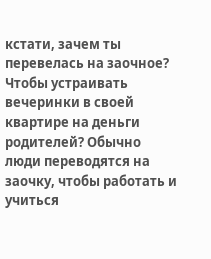кстати, зачем ты перевелась на заочное? Чтобы устраивать вечеринки в своей квартире на деньги родителей? Обычно люди переводятся на заочку, чтобы работать и учиться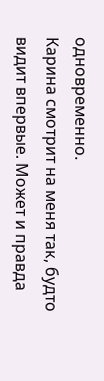одновременно.
Карина смотрит на меня так, будто видит впервые. Может и правда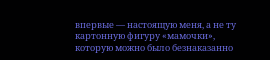впервые — настоящую меня, а не ту картонную фигуру «мамочки», которую можно было безнаказанно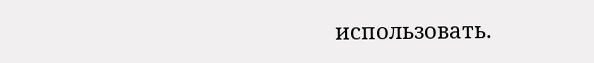использовать.